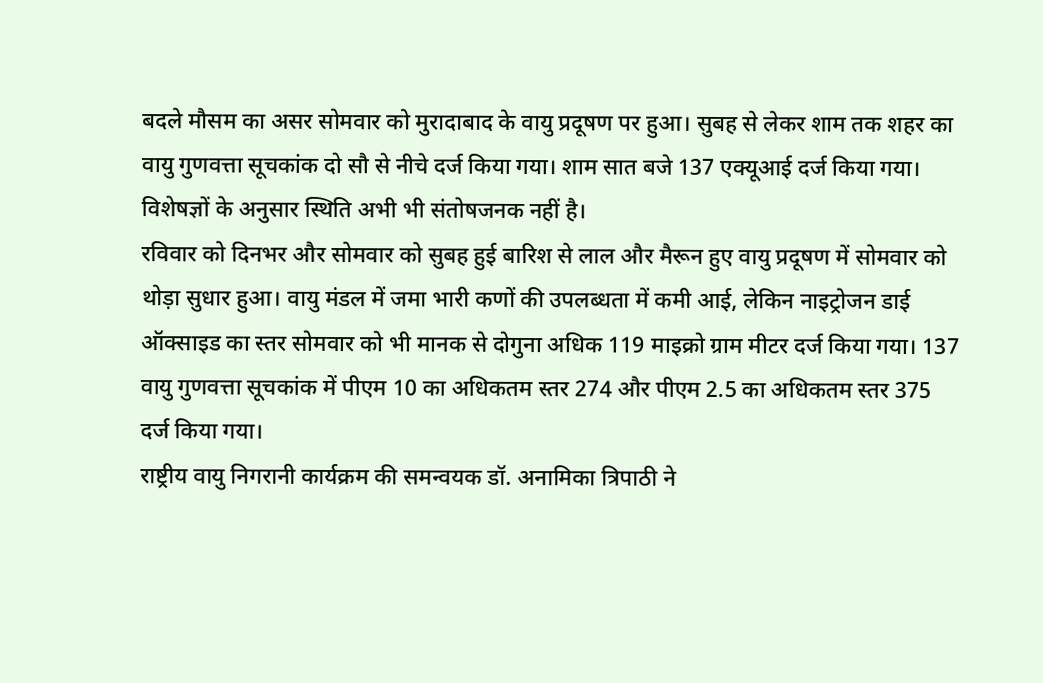बदले मौसम का असर सोमवार को मुरादाबाद के वायु प्रदूषण पर हुआ। सुबह से लेकर शाम तक शहर का वायु गुणवत्ता सूचकांक दो सौ से नीचे दर्ज किया गया। शाम सात बजे 137 एक्यूआई दर्ज किया गया। विशेषज्ञों के अनुसार स्थिति अभी भी संतोषजनक नहीं है।
रविवार को दिनभर और सोमवार को सुबह हुई बारिश से लाल और मैरून हुए वायु प्रदूषण में सोमवार को थोड़ा सुधार हुआ। वायु मंडल में जमा भारी कणों की उपलब्धता में कमी आई, लेकिन नाइट्रोजन डाई ऑक्साइड का स्तर सोमवार को भी मानक से दोगुना अधिक 119 माइक्रो ग्राम मीटर दर्ज किया गया। 137 वायु गुणवत्ता सूचकांक में पीएम 10 का अधिकतम स्तर 274 और पीएम 2.5 का अधिकतम स्तर 375 दर्ज किया गया।
राष्ट्रीय वायु निगरानी कार्यक्रम की समन्वयक डॉ. अनामिका त्रिपाठी ने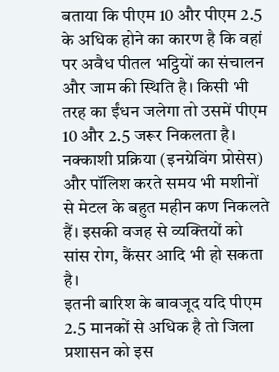बताया कि पीएम 10 और पीएम 2.5 के अधिक होने का कारण है कि वहां पर अवैध पीतल भट्ठियों का संचालन और जाम की स्थिति है। किसी भी तरह का ईंधन जलेगा तो उसमें पीएम 10 और 2.5 जरूर निकलता है। नक्काशी प्रक्रिया (इनग्रेविंग प्रोसेस) और पॉलिश करते समय भी मशीनों से मेटल के बहुत महीन कण निकलते हैं। इसकी वजह से व्यक्तियों को सांस रोग, कैंसर आदि भी हो सकता है।
इतनी बारिश के बावजूद यदि पीएम 2.5 मानकों से अधिक है तो जिला प्रशासन को इस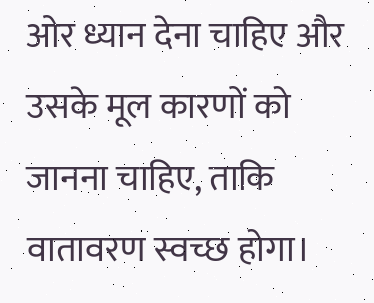ओर ध्यान देना चाहिए और उसके मूल कारणों को जानना चाहिए, ताकि वातावरण स्वच्छ होगा।